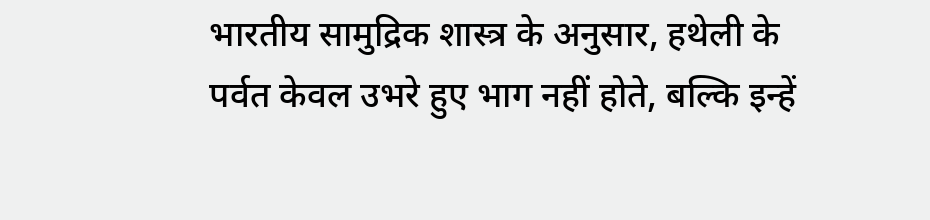भारतीय सामुद्रिक शास्त्र के अनुसार, हथेली के पर्वत केवल उभरे हुए भाग नहीं होते, बल्कि इन्हें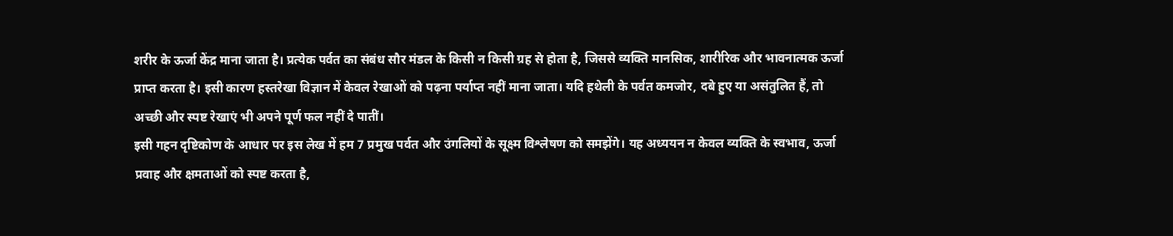शरीर के ऊर्जा केंद्र माना जाता है। प्रत्येक पर्वत का संबंध सौर मंडल के किसी न किसी ग्रह से होता है, जिससे व्यक्ति मानसिक, शारीरिक और भावनात्मक ऊर्जा प्राप्त करता है। इसी कारण हस्तरेखा विज्ञान में केवल रेखाओं को पढ़ना पर्याप्त नहीं माना जाता। यदि हथेली के पर्वत कमजोर, दबे हुए या असंतुलित हैं, तो अच्छी और स्पष्ट रेखाएं भी अपने पूर्ण फल नहीं दे पातीं।
इसी गहन दृष्टिकोण के आधार पर इस लेख में हम 7 प्रमुख पर्वत और उंगलियों के सूक्ष्म विश्लेषण को समझेंगे। यह अध्ययन न केवल व्यक्ति के स्वभाव, ऊर्जा प्रवाह और क्षमताओं को स्पष्ट करता है,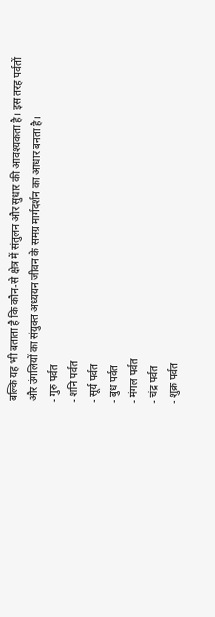बल्कि यह भी बताता है कि कौन-से क्षेत्र में संतुलन और सुधार की आवश्यकता है। इस तरह पर्वतों और उंगलियों का संयुक्त अध्ययन जीवन के समग्र मार्गदर्शन का आधार बनता है।
- गुरु पर्वत
- शनि पर्वत
- सूर्य पर्वत
- बुध पर्वत
- मंगल पर्वत
- चंद्र पर्वत
- शुक्र पर्वत